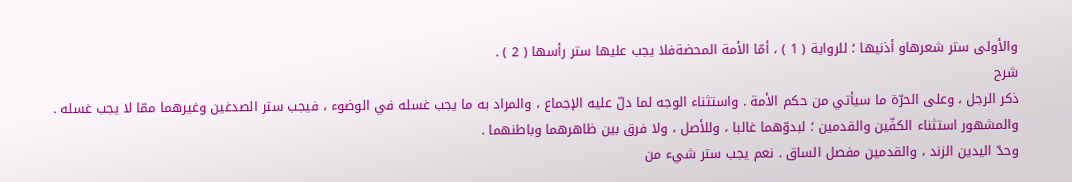والأولى ستر شعرهاو أذنيها ؛ للرواية ( 1 ) ، أمّا الأمة المحضةفلا يجب عليها ستر رأسها ( 2 ) .
شرح
ذكر الرجل ، وعلى الحرّة ما سيأتي من حكم الأمة . واستثناء الوجه لما دلّ عليه الإجماع ، والمراد به ما يجب غسله في الوضوء ، فيجب ستر الصدغين وغيرهما ممّا لا يجب غسله .
والمشهور استثناء الكفّين والقدمين ؛ لبدوّهما غالبا ، وللأصل ، ولا فرق بين ظاهرهما وباطنهما .
وحدّ اليدين الزند ، والقدمين مفصل الساق . نعم يجب ستر شيء من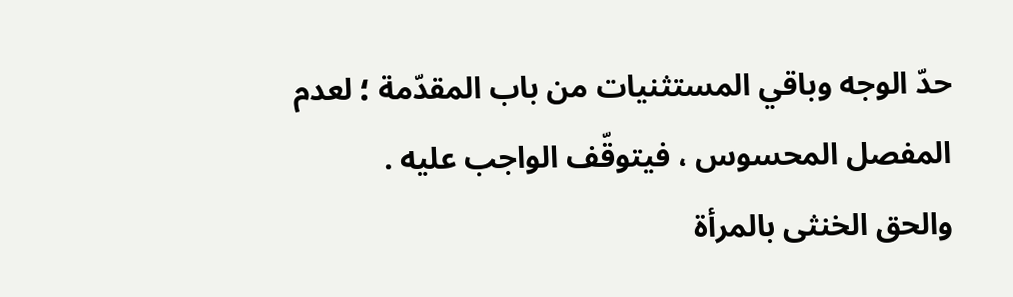حدّ الوجه وباقي المستثنيات من باب المقدّمة ؛ لعدم المفصل المحسوس ، فيتوقّف الواجب عليه .
والحق الخنثى بالمرأة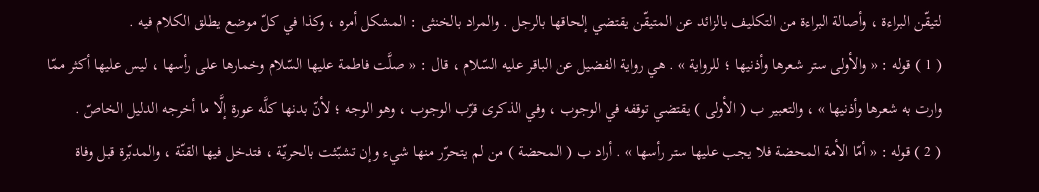لتيقّن البراءة ، وأصالة البراءة من التكليف بالزائد عن المتيقّن يقتضي إلحاقها بالرجل . والمراد بالخنثى : المشكل أمره ، وكذا في كلّ موضع يطلق الكلام فيه .
( 1 ) قوله : « والأولى ستر شعرها وأذنيها ؛ للرواية » . هي رواية الفضيل عن الباقر عليه السّلام ، قال : « صلَّت فاطمة عليها السّلام وخمارها على رأسها ، ليس عليها أكثر ممّا وارت به شعرها وأذنيها » ، والتعبير ب ( الأولى ) يقتضي توقفه في الوجوب ، وفي الذكرى قرّب الوجوب ، وهو الوجه ؛ لأنّ بدنها كلَّه عورة إلَّا ما أخرجه الدليل الخاصّ .
( 2 ) قوله : « أمّا الأمة المحضة فلا يجب عليها ستر رأسها » . أراد ب ( المحضة ) من لم يتحرّر منها شيء وإن تشبّثت بالحريّة ، فتدخل فيها القنّة ، والمدبّرة قبل وفاة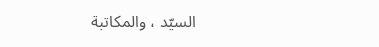السيّد ، والمكاتبة